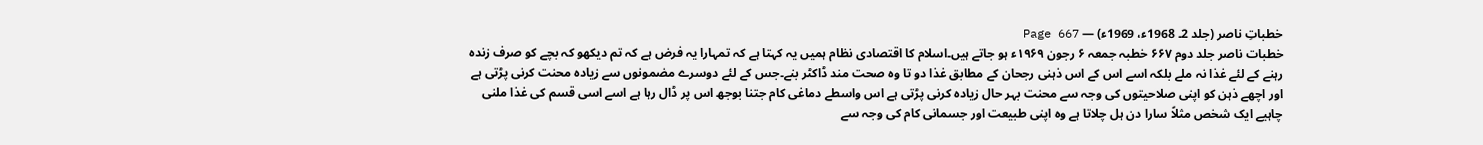خطباتِ ناصر (جلد 2۔ 1968ء، 1969ء) — Page 667
خطبات ناصر جلد دوم ۶۶۷ خطبہ جمعہ ۶ رجون ۱۹۶۹ء ہو جاتے ہیں۔اسلام کا اقتصادی نظام ہمیں یہ کہتا ہے کہ تمہارا یہ فرض ہے کہ تم دیکھو کہ بچے کو صرف زندہ رہنے کے لئے غذا نہ ملے بلکہ اسے اس کے اس ذہنی رجحان کے مطابق غذا دو تا وہ صحت مند ڈاکٹر بنے۔جس کے لئے دوسرے مضمونوں سے زیادہ محنت کرنی پڑتی ہے اور اچھے ذہن کو اپنی صلاحیتوں کی وجہ سے محنت بہر حال زیادہ کرنی پڑتی ہے اس واسطے دماغی کام جتنا بوجھ اس پر ڈال رہا ہے اسے اسی قسم کی غذا ملنی چاہیے ایک شخص مثلاً سارا دن ہل چلاتا ہے وہ اپنی طبیعت اور جسمانی کام کی وجہ سے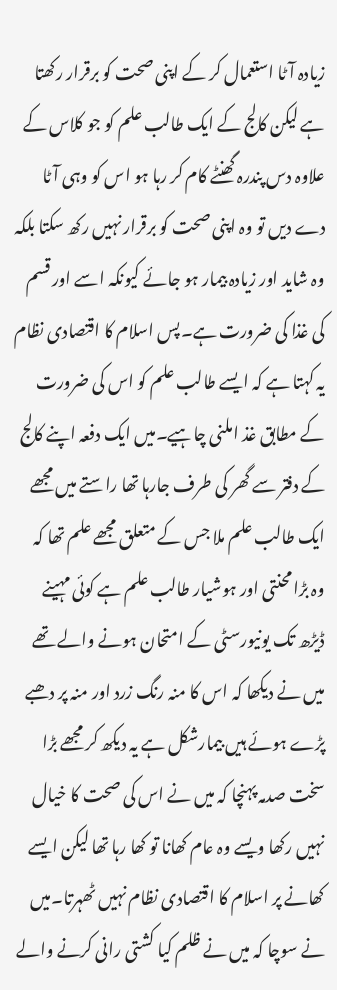زیادہ آٹا استعمال کر کے اپنی صحت کو برقرار رکھتا ہے لیکن کالج کے ایک طالب علم کو جو کلاس کے علاوہ دس پندرہ گھنٹے کام کر رہا ہو اس کو وہی آٹا دے دیں تو وہ اپنی صحت کو برقرار نہیں رکھ سکتا بلکہ وہ شاید اور زیادہ بیمار ہو جائے کیونکہ اسے اور قسم کی غذا کی ضرورت ہے۔پس اسلام کا اقتصادی نظام یہ کہتا ہے کہ ایسے طالب علم کو اس کی ضرورت کے مطابق غذ املنی چاہیے۔میں ایک دفعہ اپنے کالج کے دفتر سے گھر کی طرف جارہا تھا راستے میں مجھے ایک طالب علم ملا جس کے متعلق مجھے علم تھا کہ وہ بڑا محنتی اور ہوشیار طالب علم ہے کوئی مہینے ڈیڑھ تک یونیورسٹی کے امتحان ہونے والے تھے میں نے دیکھا کہ اس کا منہ رنگ زرد اور منہ پر دھبے پڑے ہوئے ہیں بیمارشکل ہے یہ دیکھ کر مجھے بڑا سخت صدمہ پہنچا کہ میں نے اس کی صحت کا خیال نہیں رکھا ویسے وہ عام کھانا تو کھا رہا تھا لیکن ایسے کھانے پر اسلام کا اقتصادی نظام نہیں ٹھہرتا۔میں نے سوچا کہ میں نے ظلم کیا کشتی رانی کرنے والے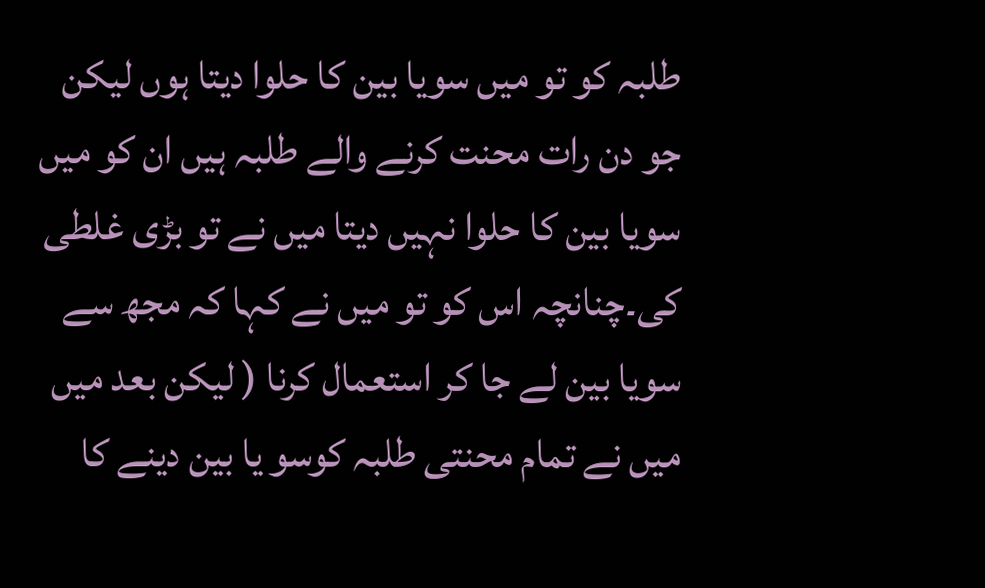طلبہ کو تو میں سویا بین کا حلوا دیتا ہوں لیکن جو دن رات محنت کرنے والے طلبہ ہیں ان کو میں سویا بین کا حلوا نہیں دیتا میں نے تو بڑی غلطی کی۔چنانچہ اس کو تو میں نے کہا کہ مجھ سے سویا بین لے جا کر استعمال کرنا ( لیکن بعد میں میں نے تمام محنتی طلبہ کوسو یا بین دینے کا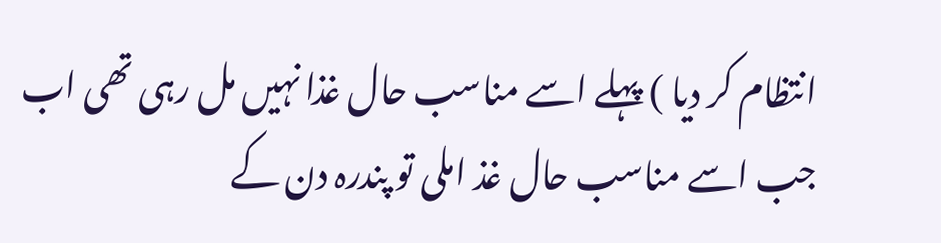انتظام کر دیا ) پہلے اسے مناسب حال غذا نہیں مل رہی تھی اب جب اسے مناسب حال غذ املی تو پندرہ دن کے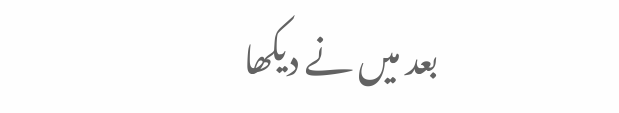بعد میں نے دیکھا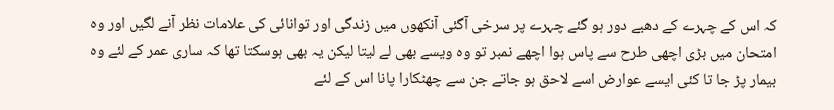کہ اس کے چہرے کے دھبے دور ہو گئے چہرے پر سرخی آگئی آنکھوں میں زندگی اور توانائی کی علامات نظر آنے لگیں اور وہ امتحان میں بڑی اچھی طرح سے پاس ہوا اچھے نمبر تو وہ ویسے بھی لے لیتا لیکن یہ بھی ہوسکتا تھا کہ ساری عمر کے لئے وہ بیمار پڑ جا تا کئی ایسے عوارض اسے لاحق ہو جاتے جن سے چھٹکارا پانا اس کے لئے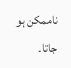ناممکن ہو جاتا۔